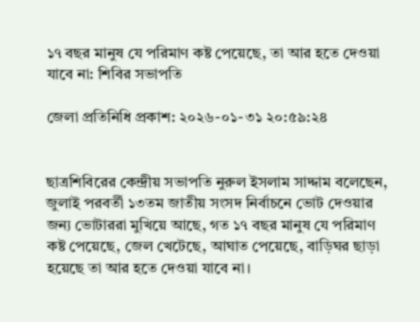১৭ বছর মানুষ যে পরিমাণ কষ্ট পেয়েছে, তা আর হতে দেওয়া যাবে না: শিবির সভাপতি

জেলা প্রতিনিধি প্রকাশ: ২০২৬-০১-৩১ ২০:৫৯:২৪


ছাত্রশিবিরের কেন্দ্রীয় সভাপতি নুরুল ইসলাম সাদ্দাম বলেছেন, জুলাই পরবর্তী ১৩তম জাতীয় সংসদ নির্বাচনে ভোট দেওয়ার জন্য ভোটাররা মুখিয়ে আছে, গত ১৭ বছর মানুষ যে পরিমাণ কষ্ট পেয়েছে, জেল খেটেছে, আঘাত পেয়েছে, বাড়িঘর ছাড়া হয়েছে তা আর হতে দেওয়া যাবে না।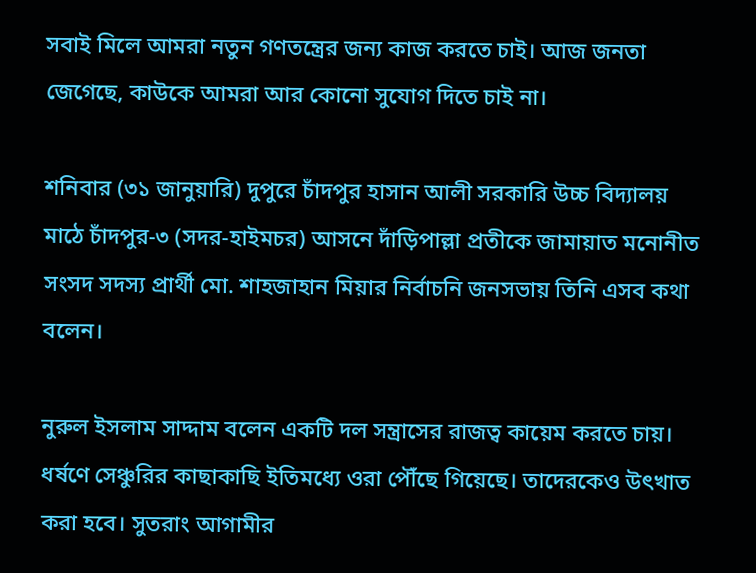সবাই মিলে আমরা নতুন গণতন্ত্রের জন্য কাজ করতে চাই। আজ জনতা জেগেছে, কাউকে আমরা আর কোনো সুযোগ দিতে চাই না।

শনিবার (৩১ জানুয়ারি) দুপুরে চাঁদপুর হাসান আলী সরকারি উচ্চ বিদ্যালয় মাঠে চাঁদপুর-৩ (সদর-হাইমচর) আসনে দাঁড়িপাল্লা প্রতীকে জামায়াত মনোনীত সংসদ সদস্য প্রার্থী মো. শাহজাহান মিয়ার নির্বাচনি জনসভায় তিনি এসব কথা বলেন।

নুরুল ইসলাম সাদ্দাম বলেন একটি দল সন্ত্রাসের রাজত্ব কায়েম করতে চায়। ধর্ষণে সেঞ্চুরির কাছাকাছি ইতিমধ্যে ওরা পৌঁছে গিয়েছে। তাদেরকেও উৎখাত করা হবে। সুতরাং আগামীর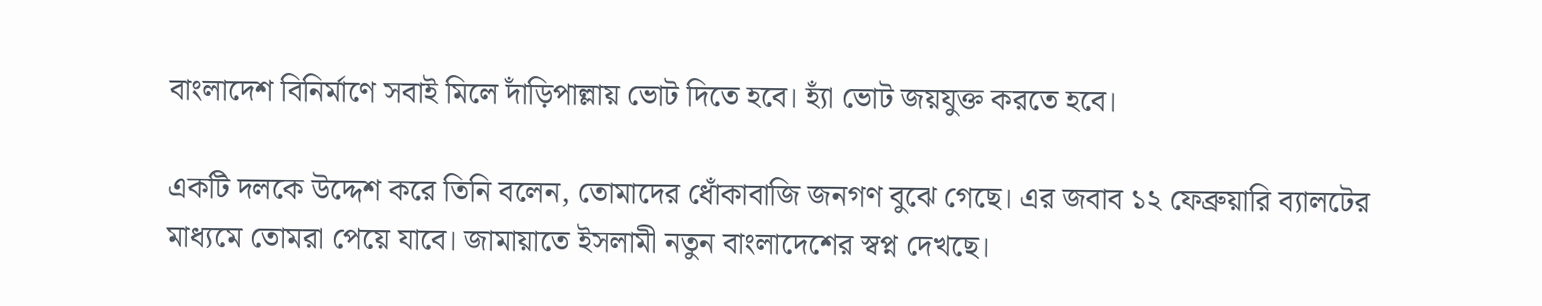বাংলাদেশ বিনির্মাণে সবাই মিলে দাঁড়িপাল্লায় ভোট দিতে হবে। হ্যাঁ ভোট জয়যুক্ত করতে হবে।

একটি দলকে উদ্দেশ করে তিনি বলেন, তোমাদের ধোঁকাবাজি জনগণ বুঝে গেছে। এর জবাব ১২ ফেব্রুয়ারি ব্যালটের মাধ্যমে তোমরা পেয়ে যাবে। জামায়াতে ইসলামী নতুন বাংলাদেশের স্বপ্ন দেখছে।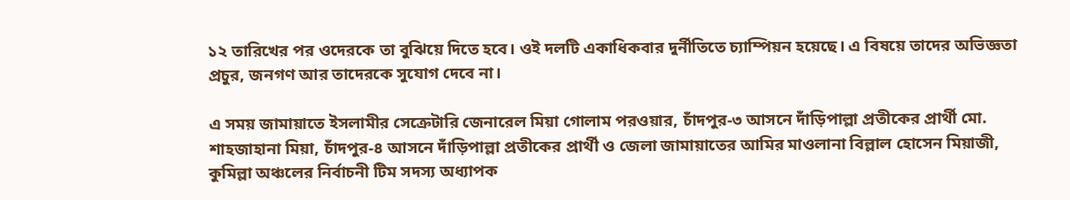১২ তারিখের পর ওদেরকে তা বুঝিয়ে দিতে হবে। ওই দলটি একাধিকবার দুর্নীতিতে চ্যাম্পিয়ন হয়েছে। এ বিষয়ে তাদের অভিজ্ঞতা প্রচুর, জনগণ আর তাদেরকে সুযোগ দেবে না।

এ সময় জামায়াতে ইসলামীর সেক্রেটারি জেনারেল মিয়া গোলাম পরওয়ার, চাঁদপুর-৩ আসনে দাঁড়িপাল্লা প্রতীকের প্রার্থী মো. শাহজাহানা মিয়া, চাঁদপুর-৪ আসনে দাঁড়িপাল্লা প্রতীকের প্রার্থী ও জেলা জামায়াতের আমির মাওলানা বিল্লাল হোসেন মিয়াজী, কুমিল্লা অঞ্চলের নির্বাচনী টিম সদস্য অধ্যাপক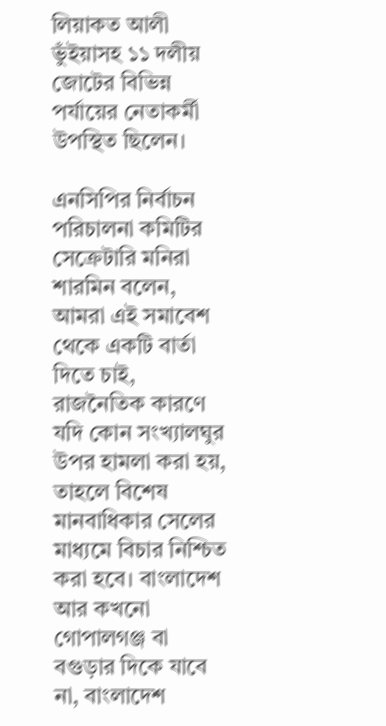লিয়াকত আলী ভুঁইয়াসহ ১১ দলীয় জোটের বিভিন্ন পর্যায়ের নেতাকর্মী উপস্থিত ছিলেন।

এনসিপির নির্বাচন পরিচালনা কমিটির সেক্রেটারি মনিরা শারমিন বলেন, আমরা এই সমাবেশ থেকে একটি বার্তা দিতে চাই, রাজনৈতিক কারণে যদি কোন সংখ্যালঘুর উপর হামলা করা হয়, তাহলে বিশেষ মানবাধিকার সেলের মাধ্যমে বিচার নিশ্চিত করা হবে। বাংলাদেশ আর কখনো গোপালগঞ্জ বা বগুড়ার দিকে যাবে না, বাংলাদেশ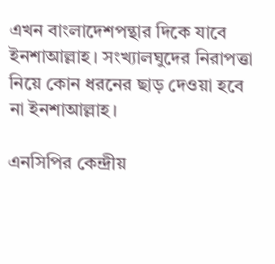এখন বাংলাদেশপন্থার দিকে যাবে ইনশাআল্লাহ। সংখ্যালঘুদের নিরাপত্তা নিয়ে কোন ধরনের ছাড় দেওয়া হবে না ইনশাআল্লাহ।

এনসিপির কেন্দ্রীয়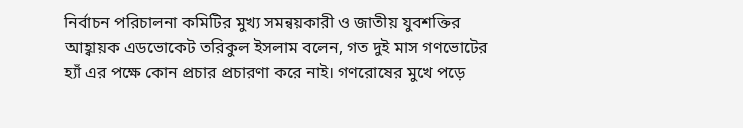নির্বাচন পরিচালনা কমিটির মুখ্য সমন্বয়কারী ও জাতীয় যুবশক্তির আহ্বায়ক এডভোকেট তরিকুল ইসলাম বলেন, গত দুই মাস গণভোটের হ্যাঁ এর পক্ষে কোন প্রচার প্রচারণা করে নাই। গণরোষের মুখে পড়ে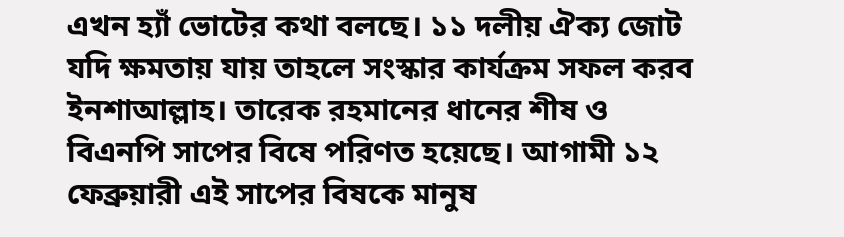এখন হ্যাঁ ভোটের কথা বলছে। ১১ দলীয় ঐক্য জোট যদি ক্ষমতায় যায় তাহলে সংস্কার কার্যক্রম সফল করব ইনশাআল্লাহ। তারেক রহমানের ধানের শীষ ও বিএনপি সাপের বিষে পরিণত হয়েছে। আগামী ১২ ফেব্রুয়ারী এই সাপের বিষকে মানুষ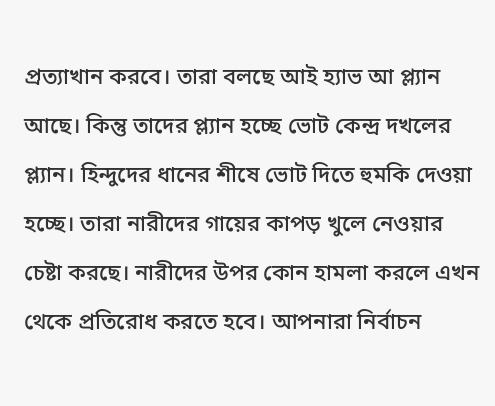প্রত্যাখান করবে। তারা বলছে আই হ্যাভ আ প্ল্যান আছে। কিন্তু তাদের প্ল্যান হচ্ছে ভোট কেন্দ্র দখলের প্ল্যান। হিন্দুদের ধানের শীষে ভোট দিতে হুমকি দেওয়া হচ্ছে। তারা নারীদের গায়ের কাপড় খুলে নেওয়ার চেষ্টা করছে। নারীদের উপর কোন হামলা করলে এখন থেকে প্রতিরোধ করতে হবে। আপনারা নির্বাচন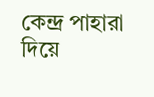কেন্দ্র পাহারা দিয়ে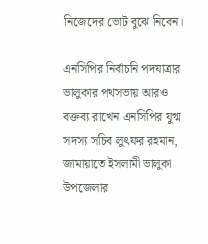নিজেদের ভোট বুঝে নিবেন।

এনসিপির নির্বাচনি পদযাত্রার ভালুকার পথসভায় আরও বক্তব্য রাখেন এনসিপির যুগ্ম সদস্য সচিব লুৎফর রহমান, জামায়াতে ইসলামী ভালুকা উপজেলার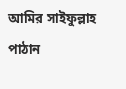আমির সাইফুল্লাহ পাঠান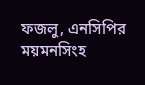ফজলু, এনসিপির ময়মনসিংহ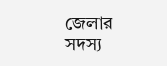জেলার সদস্য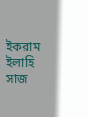ইকরাম ইলাহি সাজ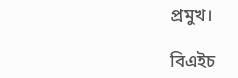প্রমুখ।

বিএইচ